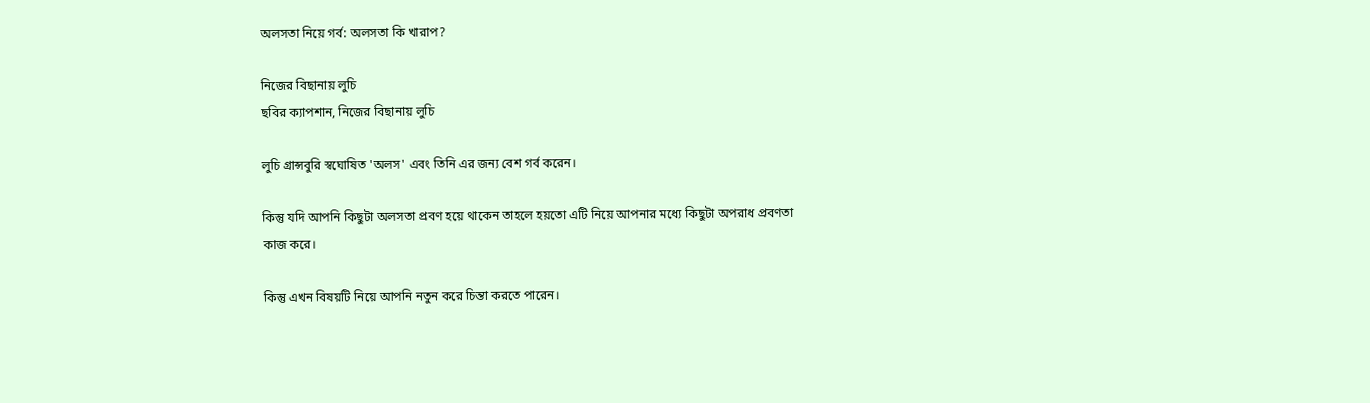অলসতা নিয়ে গর্ব: অলসতা কি খারাপ?

নিজের বিছানায় লুচি
ছবির ক্যাপশান, নিজের বিছানায় লুচি

লুচি গ্রান্সবুরি স্বঘোষিত 'অলস' এবং তিনি এর জন্য বেশ গর্ব করেন।

কিন্তু যদি আপনি কিছুটা অলসতা প্রবণ হয়ে থাকেন তাহলে হয়তো এটি নিয়ে আপনার মধ্যে কিছুটা অপরাধ প্রবণতা কাজ করে।

কিন্তু এখন বিষয়টি নিয়ে আপনি নতুন করে চিন্তা করতে পারেন।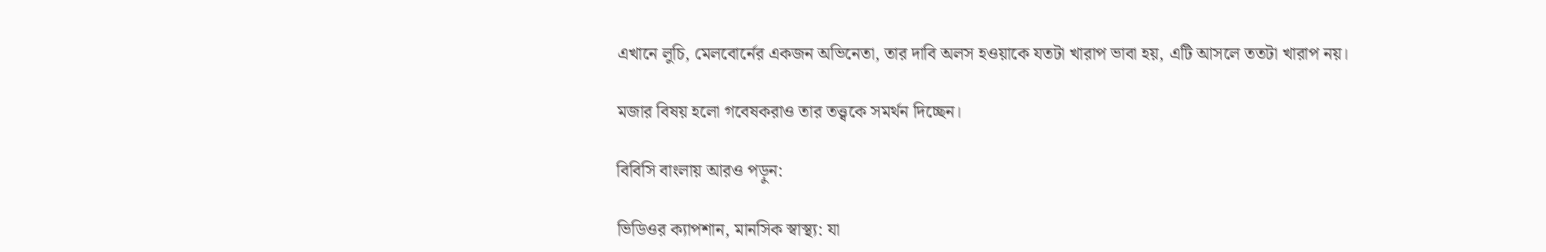এখানে লুচি, মেলবোর্নের একজন অভিনেতা, তার দাবি অলস হওয়াকে যতটা খারাপ ভাবা হয়, এটি আসলে ততটা খারাপ নয়।

মজার বিষয় হলো গবেষকরাও তার তত্ত্বকে সমর্থন দিচ্ছেন।

বিবিসি বাংলায় আরও পড়ুন:

ভিডিওর ক্যাপশান, মানসিক স্বাস্থ্য: যা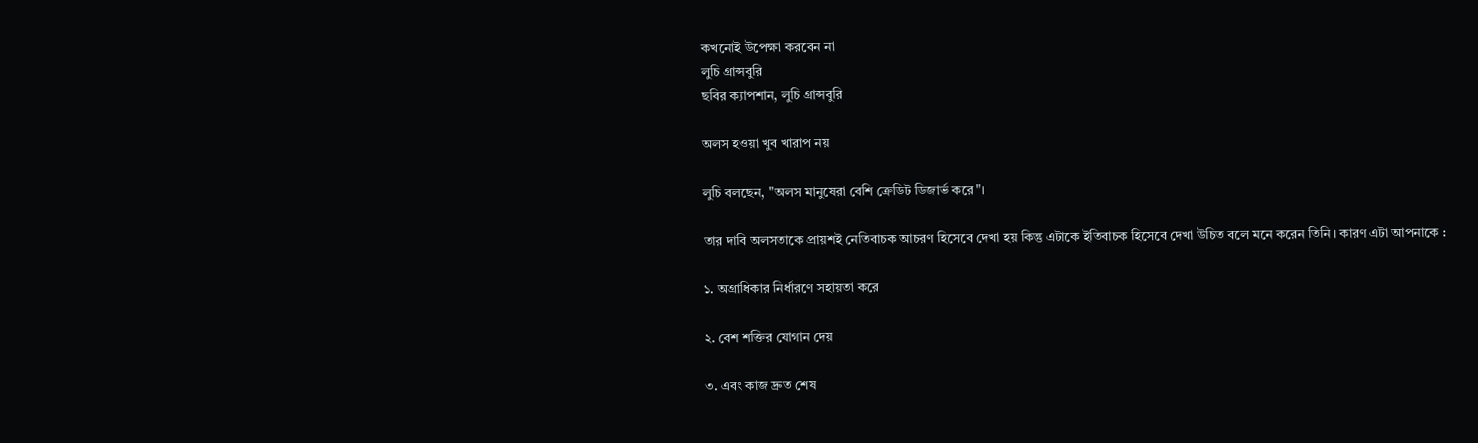কখনোই উপেক্ষা করবেন না
লুচি গ্রান্সবুরি
ছবির ক্যাপশান, লুচি গ্রান্সবুরি

অলস হওয়া খুব খারাপ নয়

লুচি বলছেন, "অলস মানুষেরা বেশি ক্রেডিট ডিজার্ভ করে"।

তার দাবি অলসতাকে প্রায়শই নেতিবাচক আচরণ হিসেবে দেখা হয় কিন্তু এটাকে ইতিবাচক হিসেবে দেখা উচিত বলে মনে করেন তিনি। কারণ এটা আপনাকে :

১. অগ্রাধিকার নির্ধারণে সহায়তা করে

২. বেশ শক্তির যোগান দেয়

৩. এবং কাজ দ্রুত শেষ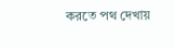করতে পথ দেখায়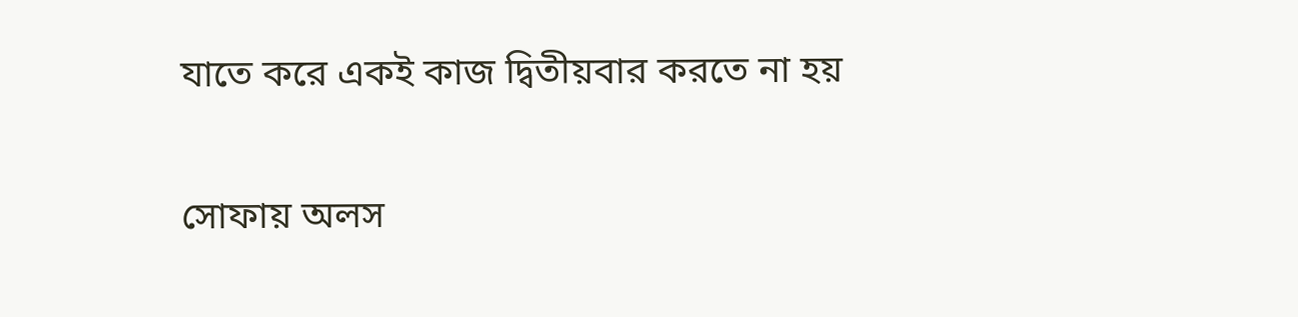যাতে করে একই কাজ দ্বিতীয়বার করতে না হয়

সোফায় অলস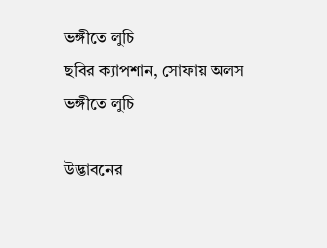ভঙ্গীতে লুচি
ছবির ক্যাপশান, সোফায় অলস ভঙ্গীতে লুচি

উদ্ভাবনের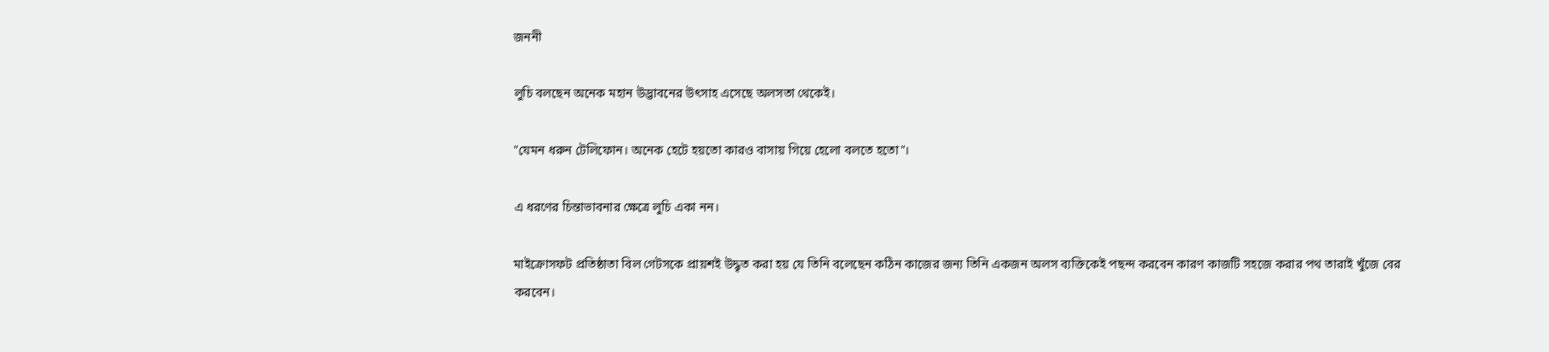জননী

লুচি বলছেন অনেক মহান উদ্ভাবনের উৎসাহ এসেছে অলসতা থেকেই।

"যেমন ধরুন টেলিফোন। অনেক হেটে হয়তো কারও বাসায় গিয়ে হেলো বলতে হতো"।

এ ধরণের চিন্তাভাবনার ক্ষেত্রে লুচি একা নন।

মাইক্রোসফট প্রতিষ্ঠাতা বিল গেটসকে প্রায়শই উদ্ধৃত করা হয় যে তিনি বলেছেন কঠিন কাজের জন্য তিনি একজন অলস ব্যক্তিকেই পছন্দ করবেন কারণ কাজটি সহজে করার পথ তারাই খুঁজে বের করবেন।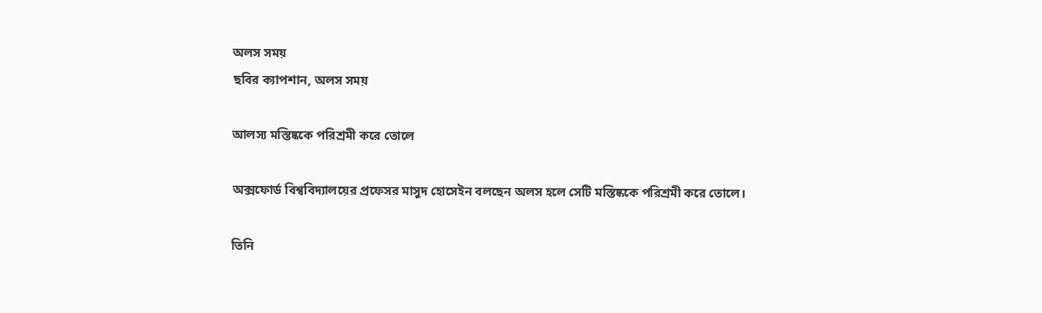অলস সময়
ছবির ক্যাপশান, অলস সময়

আলস্য মস্তিষ্ককে পরিশ্রমী করে তোলে

অক্সফোর্ড বিশ্ববিদ্যালয়ের প্রফেসর মাসুদ হোসেইন বলছেন অলস হলে সেটি মস্তিষ্ককে পরিশ্রমী করে তোলে।

তিনি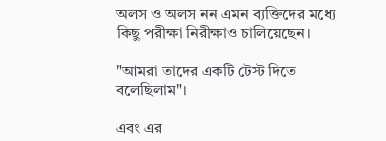অলস ও অলস নন এমন ব্যক্তিদের মধ্যে কিছু পরীক্ষা নিরীক্ষাও চালিয়েছেন।

"আমরা তাদের একটি টেস্ট দিতে বলেছিলাম"।

এবং এর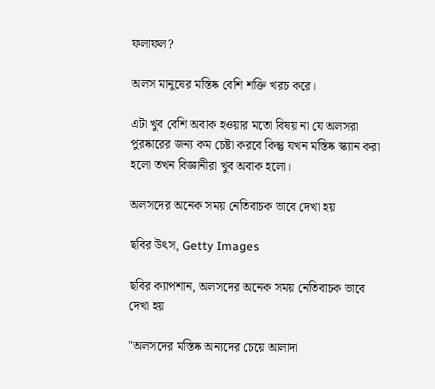ফলাফল?

অলস মানুষের মস্তিষ্ক বেশি শক্তি খরচ করে।

এটা খুব বেশি অবাক হওয়ার মতো বিষয় না যে অলসরা পুরষ্কারের জন্য কম চেষ্টা করবে কিন্তু যখন মস্তিষ্ক স্ক্যান করা হলো তখন বিজ্ঞানীরা খুব অবাক হলো।

অলসদের অনেক সময় নেতিবাচক ভাবে দেখা হয়

ছবির উৎস, Getty Images

ছবির ক্যাপশান, অলসদের অনেক সময় নেতিবাচক ভাবে দেখা হয়

"অলসদের মস্তিষ্ক অন্যদের চেয়ে আলাদা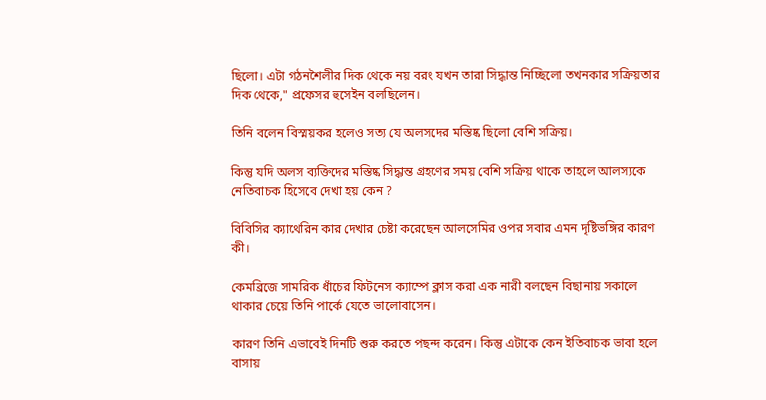ছিলো। এটা গঠনশৈলীর দিক থেকে নয় বরং যখন তারা সিদ্ধান্ত নিচ্ছিলো তখনকার সক্রিয়তার দিক থেকে," প্রফেসর হুসেইন বলছিলেন।

তিনি বলেন বিস্ময়কর হলেও সত্য যে অলসদের মস্তিষ্ক ছিলো বেশি সক্রিয়।

কিন্তু যদি অলস ব্যক্তিদের মস্তিষ্ক সিদ্ধান্ত গ্রহণের সময় বেশি সক্রিয় থাকে তাহলে আলস্যকে নেতিবাচক হিসেবে দেখা হয় কেন ?

বিবিসির ক্যাথেরিন কার দেখার চেষ্টা করেছেন আলসেমির ওপর সবার এমন দৃষ্টিভঙ্গির কারণ কী।

কেমব্রিজে সামরিক ধাঁচের ফিটনেস ক্যাম্পে ক্লাস করা এক নারী বলছেন বিছানায় সকালে থাকার চেয়ে তিনি পার্কে যেতে ভালোবাসেন।

কারণ তিনি এভাবেই দিনটি শুরু করতে পছন্দ করেন। কিন্তু এটাকে কেন ইতিবাচক ভাবা হলে বাসায়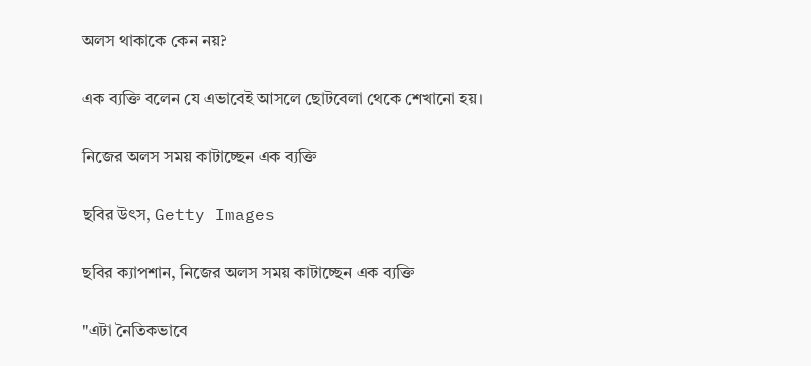অলস থাকাকে কেন নয়?

এক ব্যক্তি বলেন যে এভাবেই আসলে ছোটবেলা থেকে শেখানো হয়।

নিজের অলস সময় কাটাচ্ছেন এক ব্যক্তি

ছবির উৎস, Getty Images

ছবির ক্যাপশান, নিজের অলস সময় কাটাচ্ছেন এক ব্যক্তি

"এটা নৈতিকভাবে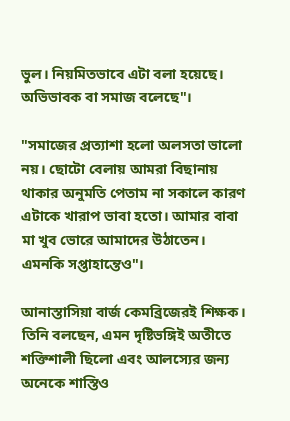ভুল। নিয়মিতভাবে এটা বলা হয়েছে। অভিভাবক বা সমাজ বলেছে"।

"সমাজের প্রত্যাশা হলো অলসতা ভালো নয়। ছোটো বেলায় আমরা বিছানায় থাকার অনুমতি পেতাম না সকালে কারণ এটাকে খারাপ ভাবা হতো। আমার বাবা মা খুব ভোরে আমাদের উঠাতেন। এমনকি সপ্তাহান্তেও"।

আনাস্তাসিয়া বার্জ কেমব্রিজেরই শিক্ষক। তিনি বলছেন, এমন দৃষ্টিভঙ্গিই অতীতে শক্তিশালী ছিলো এবং আলস্যের জন্য অনেকে শাস্তিও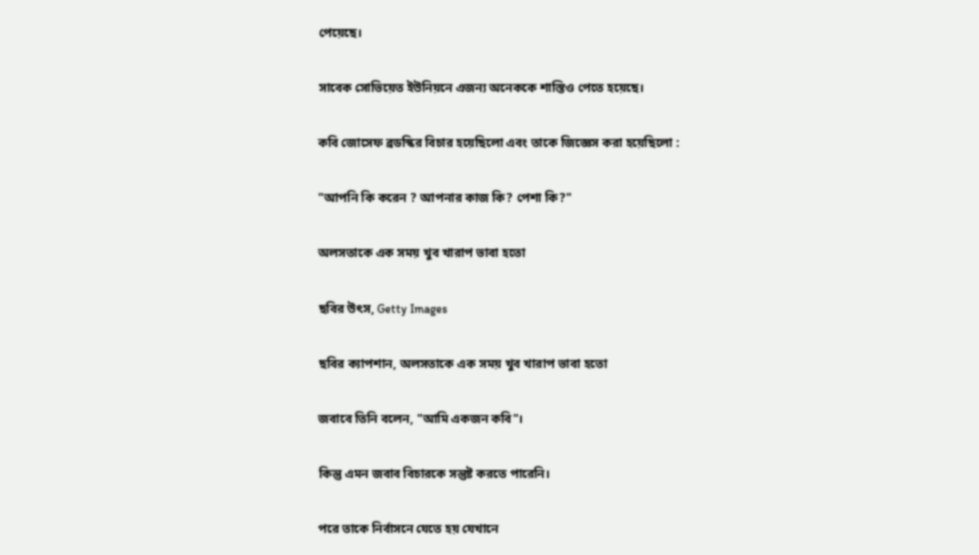পেয়েছে।

সাবেক সোভিয়েত ইউনিয়নে এজন্য অনেককে শাস্তিও পেতে হয়েছে।

কবি জোসেফ ব্রডস্কির বিচার হয়েছিলো এবং তাকে জিজ্ঞেস করা হয়েছিলো :

"আপনি কি করেন ? আপনার কাজ কি? পেশা কি?"

অলসতাকে এক সময় খুব খারাপ ভাবা হতো

ছবির উৎস, Getty Images

ছবির ক্যাপশান, অলসতাকে এক সময় খুব খারাপ ভাবা হতো

জবাবে তিনি বলেন, "আমি একজন কবি"।

কিন্তু এমন জবাব বিচারকে সন্তুষ্ট করতে পারেনি।

পরে তাকে নির্বাসনে যেতে হয় যেখানে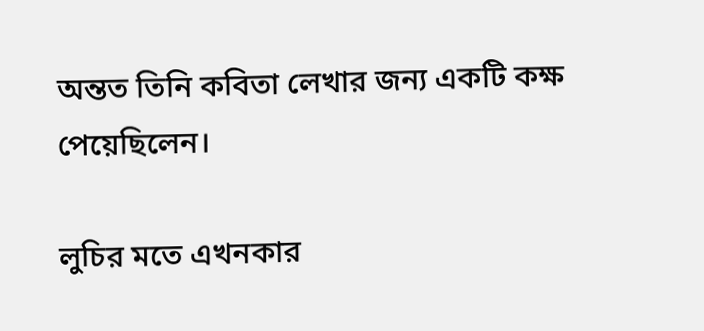অন্তত তিনি কবিতা লেখার জন্য একটি কক্ষ পেয়েছিলেন।

লুচির মতে এখনকার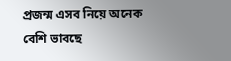প্রজন্ম এসব নিয়ে অনেক বেশি ভাবছে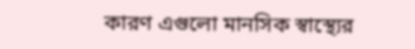কারণ এগুলো মানসিক স্বাস্থ্যের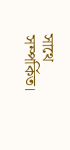সাথে সম্পর্কিত।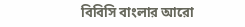বিবিসি বাংলার আরো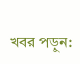খবর পড়ুন: